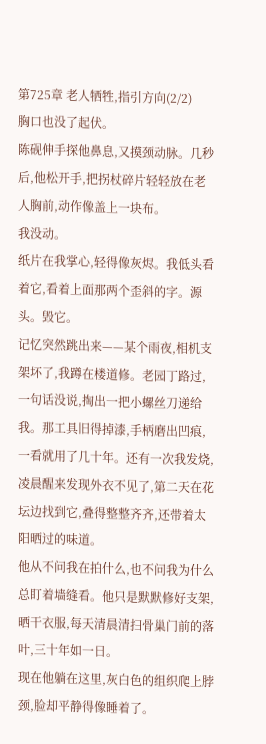第725章 老人牺牲,指引方向(2/2)
胸口也没了起伏。
陈砚伸手探他鼻息,又摸颈动脉。几秒后,他松开手,把拐杖碎片轻轻放在老人胸前,动作像盖上一块布。
我没动。
纸片在我掌心,轻得像灰烬。我低头看着它,看着上面那两个歪斜的字。源头。毁它。
记忆突然跳出来——某个雨夜,相机支架坏了,我蹲在楼道修。老园丁路过,一句话没说,掏出一把小螺丝刀递给我。那工具旧得掉漆,手柄磨出凹痕,一看就用了几十年。还有一次我发烧,凌晨醒来发现外衣不见了,第二天在花坛边找到它,叠得整整齐齐,还带着太阳晒过的味道。
他从不问我在拍什么,也不问我为什么总盯着墙缝看。他只是默默修好支架,晒干衣服,每天清晨清扫骨巢门前的落叶,三十年如一日。
现在他躺在这里,灰白色的组织爬上脖颈,脸却平静得像睡着了。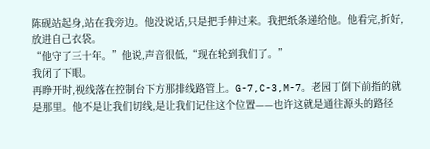陈砚站起身,站在我旁边。他没说话,只是把手伸过来。我把纸条递给他。他看完,折好,放进自己衣袋。
“他守了三十年。”他说,声音很低,“现在轮到我们了。”
我闭了下眼。
再睁开时,视线落在控制台下方那排线路管上。G-7,C-3,M-7。老园丁倒下前指的就是那里。他不是让我们切线,是让我们记住这个位置——也许这就是通往源头的路径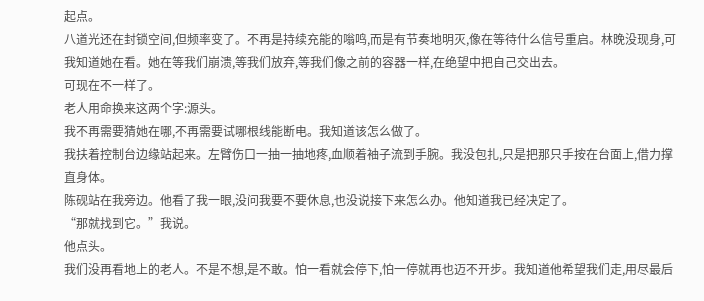起点。
八道光还在封锁空间,但频率变了。不再是持续充能的嗡鸣,而是有节奏地明灭,像在等待什么信号重启。林晚没现身,可我知道她在看。她在等我们崩溃,等我们放弃,等我们像之前的容器一样,在绝望中把自己交出去。
可现在不一样了。
老人用命换来这两个字:源头。
我不再需要猜她在哪,不再需要试哪根线能断电。我知道该怎么做了。
我扶着控制台边缘站起来。左臂伤口一抽一抽地疼,血顺着袖子流到手腕。我没包扎,只是把那只手按在台面上,借力撑直身体。
陈砚站在我旁边。他看了我一眼,没问我要不要休息,也没说接下来怎么办。他知道我已经决定了。
“那就找到它。”我说。
他点头。
我们没再看地上的老人。不是不想,是不敢。怕一看就会停下,怕一停就再也迈不开步。我知道他希望我们走,用尽最后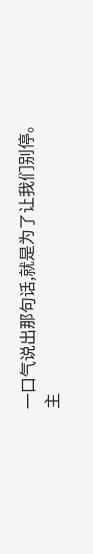一口气说出那句话,就是为了让我们别停。
主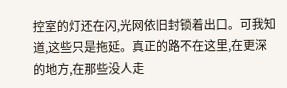控室的灯还在闪,光网依旧封锁着出口。可我知道,这些只是拖延。真正的路不在这里,在更深的地方,在那些没人走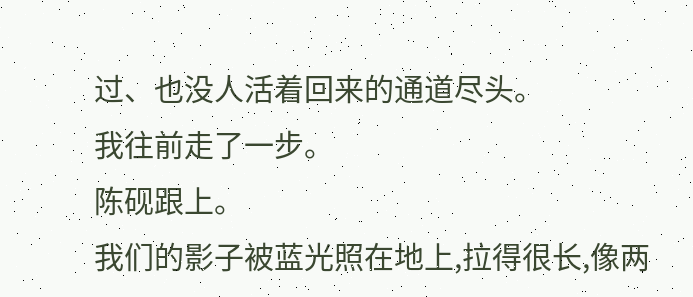过、也没人活着回来的通道尽头。
我往前走了一步。
陈砚跟上。
我们的影子被蓝光照在地上,拉得很长,像两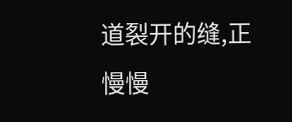道裂开的缝,正慢慢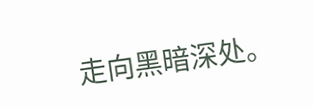走向黑暗深处。